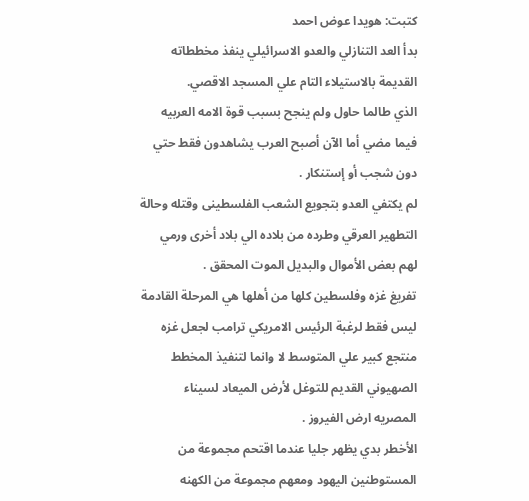كتبت: هويدا عوض احمد
بدأ العد التنازلي والعدو الاسرائيلي ينفذ مخططاته القديمة بالاستيلاء التام علي المسجد الاقصي.
الذي طالما حاول ولم ينجح بسبب قوة الامه العربيه فيما مضي أما الآن أصبح العرب يشاهدون فقط حتي دون شجب أو إستنكار .
لم يكتفي العدو بتجويع الشعب الفلسطينى وقتله وحالة التطهير العرقي وطرده من بلاده الي بلاد أخرى ورمي لهم بعض الأموال والبديل الموت المحقق .
تفريغ غزه وفلسطين كلها من أهلها هي المرحلة القادمة ليس فقط لرغبة الرئيس الامريكي ترامب لجعل غزه منتجع كبير علي المتوسط لا وانما لتنفيذ المخطط الصهيوني القديم للتوغل لأرض الميعاد لسيناء المصريه ارض الفيروز .
الأخطر بدي يظهر جليا عندما اقتحم مجموعة من المستوطنين اليهود ومعهم مجموعة من الكهنه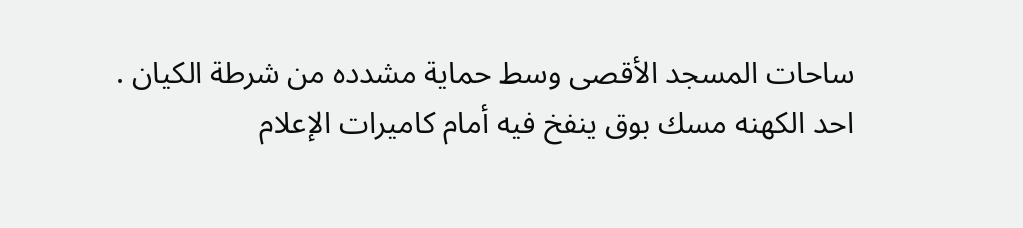ساحات المسجد الأقصى وسط حماية مشدده من شرطة الكيان .
احد الكهنه مسك بوق ينفخ فيه أمام كاميرات الإعلام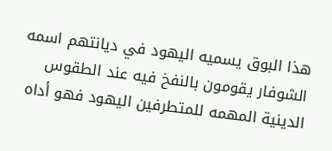هذا البوق يسميه اليهود في ديانتهم اسمه الشوفار يقومون بالنفخ فيه عند الطقوس الدينية المهمه للمتطرفين اليهود فهو أداه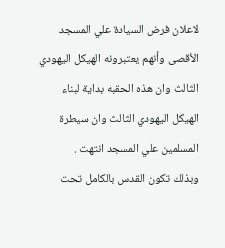لاعلان فرض السيادة علي المسجد الأقصى وأنهم يعتبرونه الهيكل اليهودي الثالث وان هذه الحقبه بداية لبناء الهيكل اليهودي الثالث وان سيطرة المسلمين علي المسجد انتهت .
وبذلك تكون القدس بالكامل تحت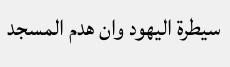سيطرة اليهود وان هدم المسجد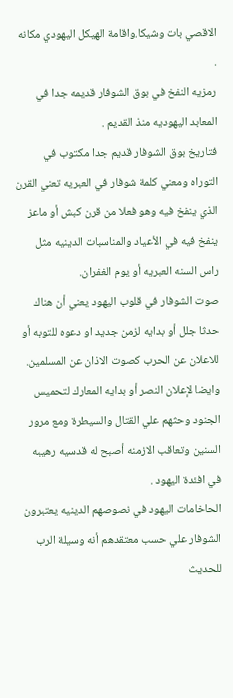الاقصي بات وشيكا.واقامة الهيكل اليهودي مكانه .
رمزيه النفخ في بوق الشوفار قديمه جدا في المعابد اليهوديه منذ القديم .
فتاريخ بوق الشوفار قديم جدا مكتوب في التوراه ومعني كلمة شوفار في العبريه تعني القرن الذي ينفخ فيه وهو فعلا من قرن كبش أو ماعز ينفخ فيه في الأعياد والمناسبات الدينيه مثل راس السنه العبريه أو يوم الغفران.
صوت الشوفار في قلوب اليهود يعني أن هناك حدثا جلل أو بدايه لزمن جديد او دعوه للتوبه أو للاعلان عن الحرب كصوت الاذان عن المسلمين.
وايضا لإعلان النصر أو بدايه المعارك لتحميس الجنود وحثهم علي القتال والسيطرة ومع مرور السنين وتعاقب الازمنه أصبح له قدسيه رهيبه في افئدة اليهود .
الحاخامات اليهود في نصوصهم الدينيه يعتبرون الشوفار علي حسب معتقدهم أنه وسيلة الرب للحديث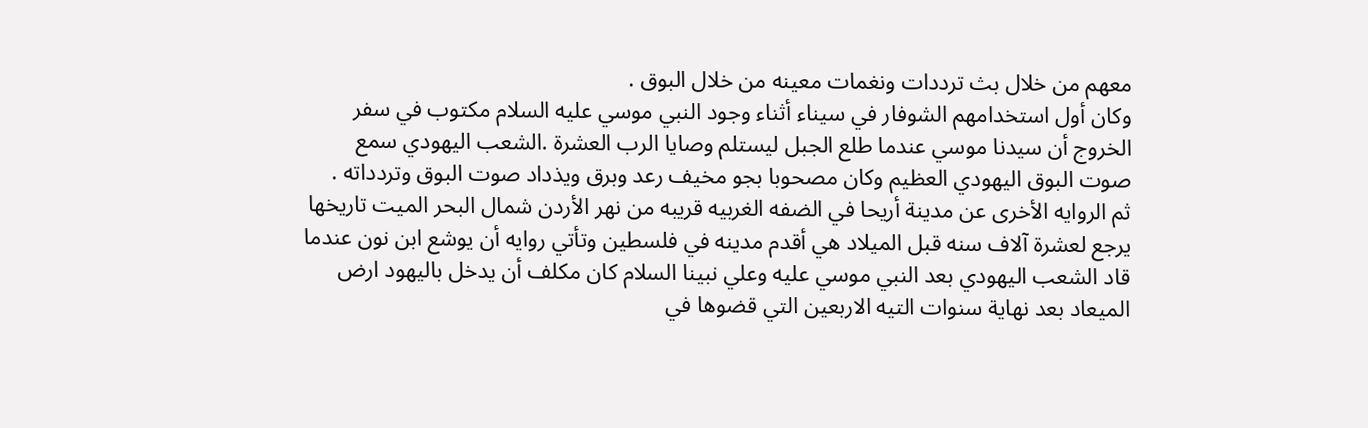معهم من خلال بث ترددات ونغمات معينه من خلال البوق .
وكان أول استخدامهم الشوفار في سيناء أثناء وجود النبي موسي عليه السلام مكتوب في سفر الخروج أن سيدنا موسي عندما طلع الجبل ليستلم وصايا الرب العشرة .الشعب اليهودي سمع صوت البوق اليهودي العظيم وكان مصحوبا بجو مخيف رعد وبرق ويذداد صوت البوق وتردداته .
ثم الروايه الأخرى عن مدينة أريحا في الضفه الغربيه قريبه من نهر الأردن شمال البحر الميت تاريخها يرجع لعشرة آلاف سنه قبل الميلاد هي أقدم مدينه في فلسطين وتأتي روايه أن يوشع ابن نون عندما قاد الشعب اليهودي بعد النبي موسي عليه وعلي نبينا السلام كان مكلف أن يدخل باليهود ارض الميعاد بعد نهاية سنوات التيه الاربعين التي قضوها في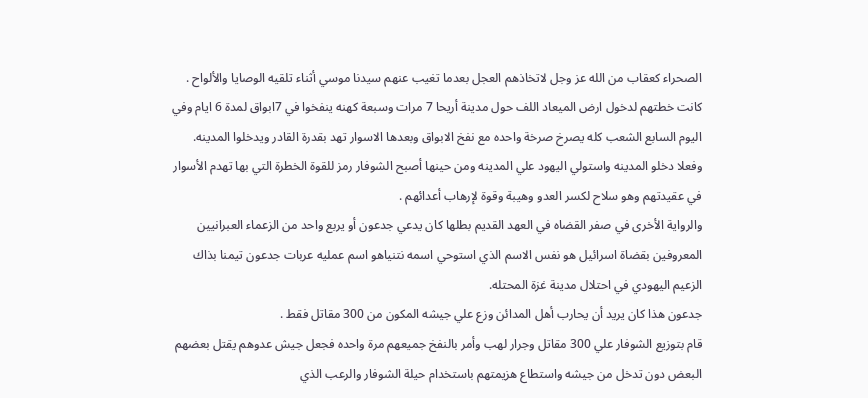الصحراء كعقاب من الله عز وجل لاتخاذهم العجل بعدما تغيب عنهم سيدنا موسي أثناء تلقيه الوصايا والألواح .
كانت خطتهم لدخول ارض الميعاد اللف حول مدينة أريحا 7 مرات وسبعة كهنه ينفخوا في 7ابواق لمدة 6 ايام وفي اليوم السابع الشعب كله يصرخ صرخة واحده مع نفخ الابواق وبعدها الاسوار تهد بقدرة القادر ويدخلوا المدينه.
وفعلا دخلو المدينه واستولي اليهود علي المدينه ومن حينها أصبح الشوفار رمز للقوة الخطرة التي بها تهدم الأسوار في عقيدتهم وهو سلاح لكسر العدو وهيبة وقوة لإرهاب أعدائهم .
والرواية الأخرى في صفر القضاه في العهد القديم بطلها كان يدعي جدعون أو يربع واحد من الزعماء العبرانيين المعروفين بقضاة اسرائيل هو نفس الاسم الذي استوحي اسمه نتنياهو اسم عمليه عربات جدعون تيمنا بذاك الزعيم اليهودي في احتلال مدينة غزة المحتله.
جدعون هذا كان يريد أن يحارب أهل المدائن وزع علي جيشه المكون من 300 مقاتل فقط .
قام بتوزيع الشوفار علي 300 مقاتل وجرار لهب وأمر بالنفخ جميعهم مرة واحده فجعل جيش عدوهم يقتل بعضهم البعض دون تدخل من جيشه واستطاع هزيمتهم باستخدام حيلة الشوفار والرعب الذي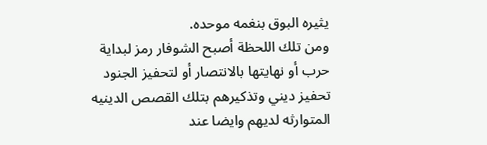يثيره البوق بنغمه موحده.
ومن تلك اللحظة أصبح الشوفار رمز لبداية حرب أو نهايتها بالانتصار أو لتحفيز الجنود تحفيز ديني وتذكيرهم بتلك القصص الدينيه المتوارثه لديهم وايضا عند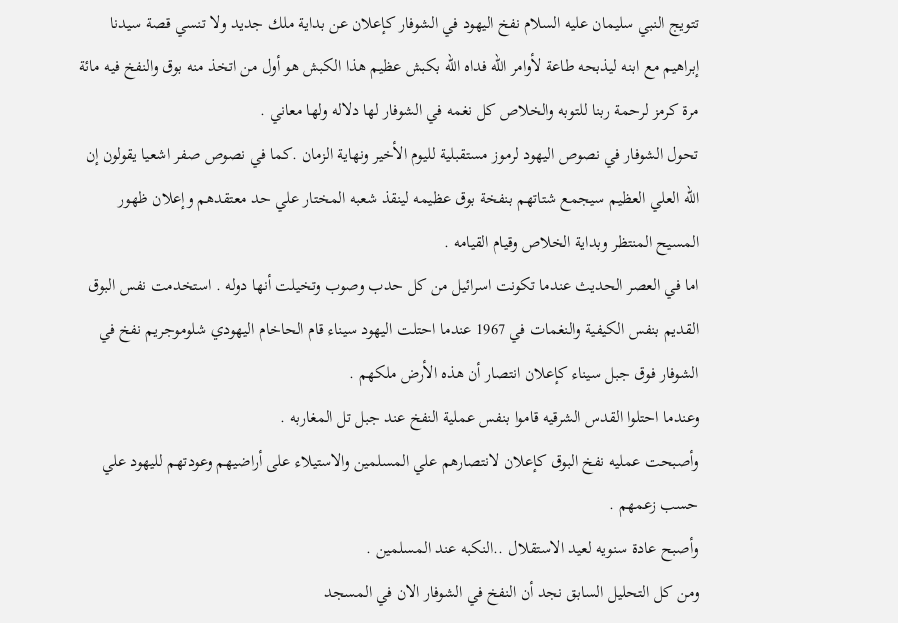تتويج النبي سليمان عليه السلام نفخ اليهود في الشوفار كإعلان عن بداية ملك جديد ولا تنسي قصة سيدنا إبراهيم مع ابنه ليذبحه طاعة لأوامر الله فداه الله بكبش عظيم هذا الكبش هو أول من اتخذ منه بوق والنفخ فيه مائة مرة كرمز لرحمة ربنا للتوبه والخلاص كل نغمه في الشوفار لها دلاله ولها معاني .
تحول الشوفار في نصوص اليهود لرموز مستقبلية لليوم الأخير ونهاية الزمان .كما في نصوص صفر اشعيا يقولون إن الله العلي العظيم سيجمع شتاتهم بنفخة بوق عظيمه لينقذ شعبه المختار علي حد معتقدهم وإعلان ظهور المسيح المنتظر وبداية الخلاص وقيام القيامه .
اما في العصر الحديث عندما تكونت اسرائيل من كل حدب وصوب وتخيلت أنها دوله . استخدمت نفس البوق القديم بنفس الكيفية والنغمات في 1967 عندما احتلت اليهود سيناء قام الحاخام اليهودي شلوموجريم نفخ في الشوفار فوق جبل سيناء كإعلان انتصار أن هذه الأرض ملكهم .
وعندما احتلوا القدس الشرقيه قاموا بنفس عملية النفخ عند جبل تل المغاربه .
وأصبحت عمليه نفخ البوق كإعلان لانتصارهم علي المسلمين والاستيلاء على أراضيهم وعودتهم لليهود علي حسب زعمهم .
وأصبح عادة سنويه لعيد الاستقلال ..النكبه عند المسلمين .
ومن كل التحليل السابق نجد أن النفخ في الشوفار الان في المسجد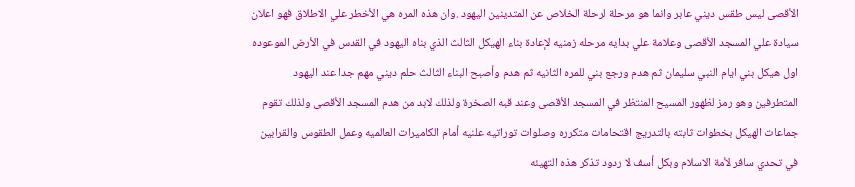الأقصى ليس طقس ديني عابر وانما هو مرحلة لرحلة الخلاص عن المتدينين اليهود .وان هذه المره هي الأخطر علي الاطلاق فهو اعلان سيادة علي المسجد الأقصى وعلامة علي بدايه مرحله زمنيه لإعادة بناء الهيكل الثالث الذي بناه اليهود في القدس في الأرض الموعوده
اول هيكل بني ايام النبي سليمان ثم هدم ورجع بني للمره الثانيه ثم هدم وأصبح البناء الثالث حلم ديني مهم جدا عند اليهود المتطرفين وهو رمز لظهور المسيح المنتظر في المسجد الأقصى وعند قبه الصخرة ولذلك لابد من هدم المسجد الأقصى ولذلك تقوم جماعات الهيكل بخطوات ثابته بالتدريج اقتحامات متكرره وصلوات توراتيه علنيه أمام الكاميرات العالميه وعمل الطقوس والقرابين في تحدي سافر لأمة الاسلام وبكل أسف لا ردود تذكر هذه التهيئه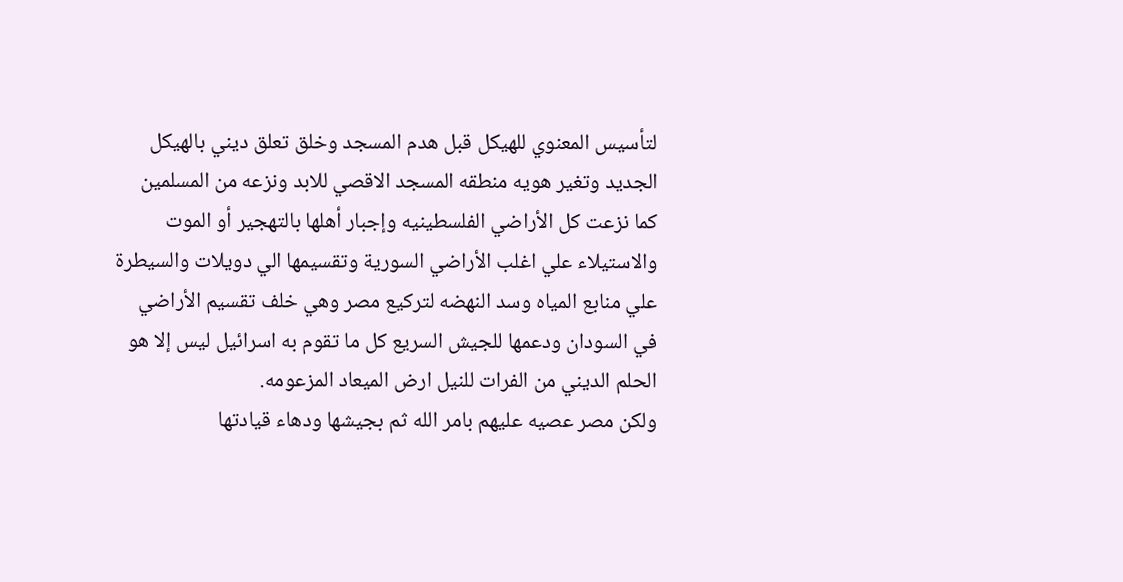لتأسيس المعنوي للهيكل قبل هدم المسجد وخلق تعلق ديني بالهيكل الجديد وتغير هويه منطقه المسجد الاقصي للابد ونزعه من المسلمين كما نزعت كل الأراضي الفلسطينيه وإجبار أهلها بالتهجير أو الموت والاستيلاء علي اغلب الأراضي السورية وتقسيمها الي دويلات والسيطرة علي منابع المياه وسد النهضه لتركيع مصر وهي خلف تقسيم الأراضي في السودان ودعمها للجيش السريع كل ما تقوم به اسرائيل ليس إلا هو الحلم الديني من الفرات للنيل ارض الميعاد المزعومه.
ولكن مصر عصيه عليهم بامر الله ثم بجيشها ودهاء قيادتها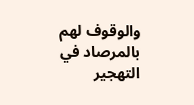والوقوف لهم بالمرصاد في التهجير